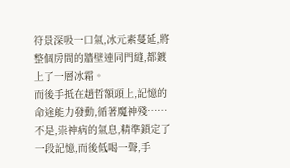符景深吸一口氣,冰元素蔓延,將整個房間的牆壁連同門縫,都鍍上了一層冰霜。
而後手抵在趙哲額頭上,記憶的命途能力發動,循著魔神殘……不是,祟神病的氣息,精準鎖定了一段記憶,而後低喝一聲,手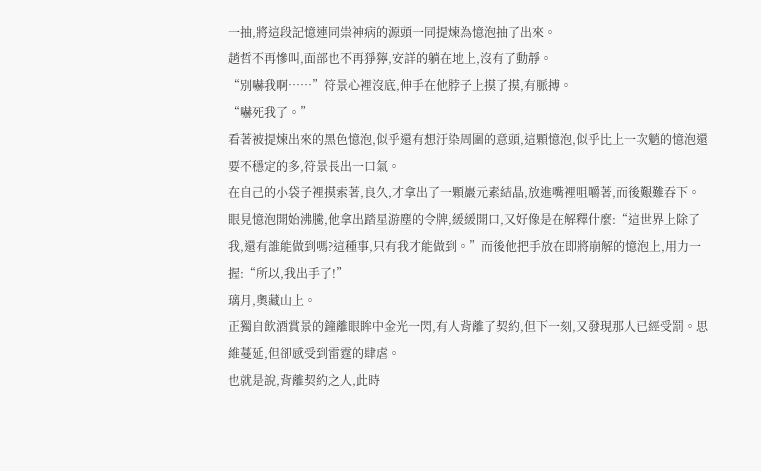一抽,將這段記憶連同祟神病的源頭一同提煉為憶泡抽了出來。
趙哲不再慘叫,面部也不再猙獰,安詳的躺在地上,沒有了動靜。
“別嚇我啊……”符景心裡沒底,伸手在他脖子上摸了摸,有脈搏。
“嚇死我了。”
看著被提煉出來的黑色憶泡,似乎還有想汙染周圍的意頭,這顆憶泡,似乎比上一次魈的憶泡還要不穩定的多,符景長出一口氣。
在自己的小袋子裡摸索著,良久,才拿出了一顆巖元素結晶,放進嘴裡咀嚼著,而後艱難吞下。
眼見憶泡開始沸騰,他拿出踏星游塵的令牌,緩緩開口,又好像是在解釋什麼:“這世界上除了我,還有誰能做到嗎?這種事,只有我才能做到。”而後他把手放在即將崩解的憶泡上,用力一握:“所以,我出手了!”
璃月,奧藏山上。
正獨自飲酒賞景的鐘離眼眸中金光一閃,有人背離了契約,但下一刻,又發現那人已經受罰。思維蔓延,但卻感受到雷霆的肆虐。
也就是說,背離契約之人,此時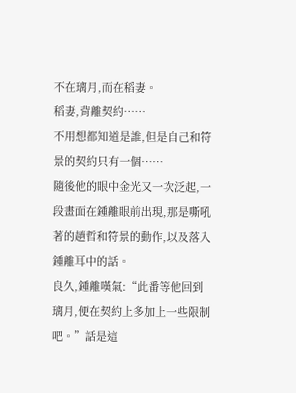不在璃月,而在稻妻。
稻妻,背離契約……
不用想都知道是誰,但是自己和符景的契約只有一個……
隨後他的眼中金光又一次泛起,一段畫面在鍾離眼前出現,那是嘶吼著的趙哲和符景的動作,以及落入鍾離耳中的話。
良久,鍾離嘆氣:“此番等他回到璃月,便在契約上多加上一些限制吧。”話是這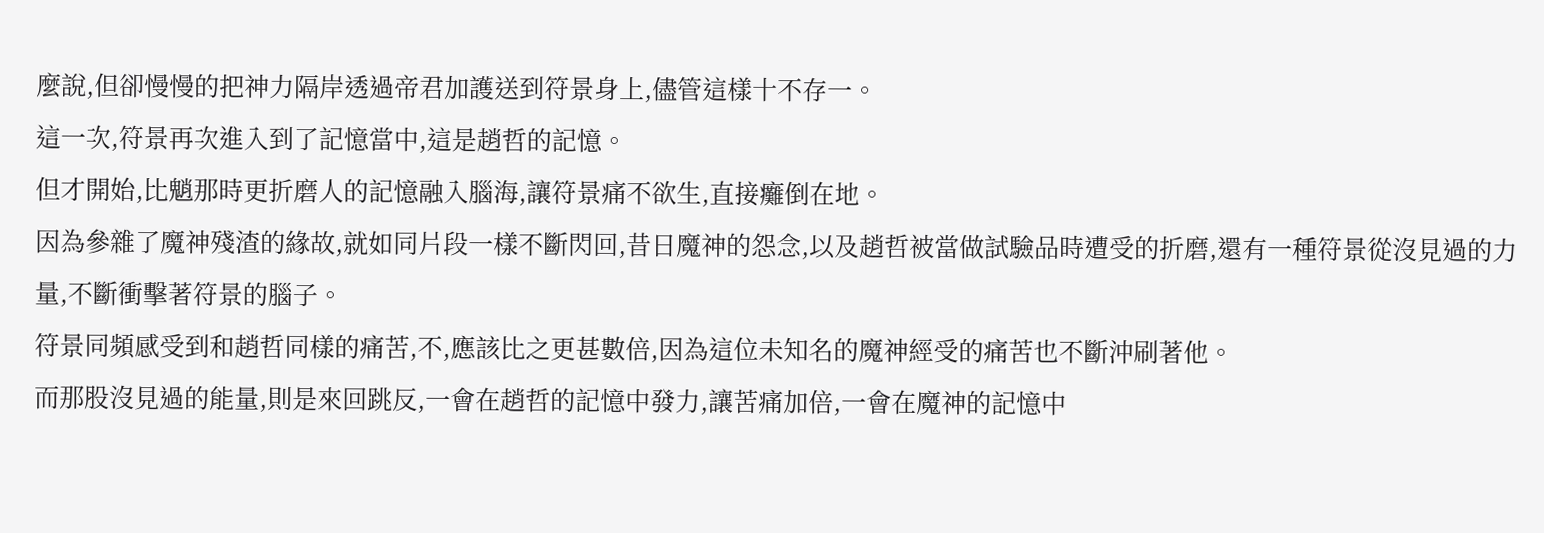麼說,但卻慢慢的把神力隔岸透過帝君加護送到符景身上,儘管這樣十不存一。
這一次,符景再次進入到了記憶當中,這是趙哲的記憶。
但才開始,比魈那時更折磨人的記憶融入腦海,讓符景痛不欲生,直接癱倒在地。
因為參雜了魔神殘渣的緣故,就如同片段一樣不斷閃回,昔日魔神的怨念,以及趙哲被當做試驗品時遭受的折磨,還有一種符景從沒見過的力量,不斷衝擊著符景的腦子。
符景同頻感受到和趙哲同樣的痛苦,不,應該比之更甚數倍,因為這位未知名的魔神經受的痛苦也不斷沖刷著他。
而那股沒見過的能量,則是來回跳反,一會在趙哲的記憶中發力,讓苦痛加倍,一會在魔神的記憶中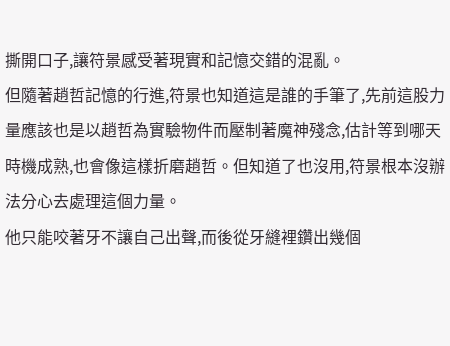撕開口子,讓符景感受著現實和記憶交錯的混亂。
但隨著趙哲記憶的行進,符景也知道這是誰的手筆了,先前這股力量應該也是以趙哲為實驗物件而壓制著魔神殘念,估計等到哪天時機成熟,也會像這樣折磨趙哲。但知道了也沒用,符景根本沒辦法分心去處理這個力量。
他只能咬著牙不讓自己出聲,而後從牙縫裡鑽出幾個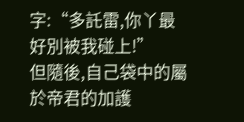字:“多託雷,你丫最好別被我碰上!”
但隨後,自己袋中的屬於帝君的加護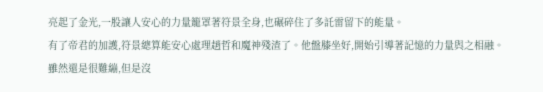亮起了金光,一股讓人安心的力量籠罩著符景全身,也碾碎住了多託雷留下的能量。
有了帝君的加護,符景總算能安心處理趙哲和魔神殘渣了。他盤膝坐好,開始引導著記憶的力量與之相融。
雖然還是很難繃,但是沒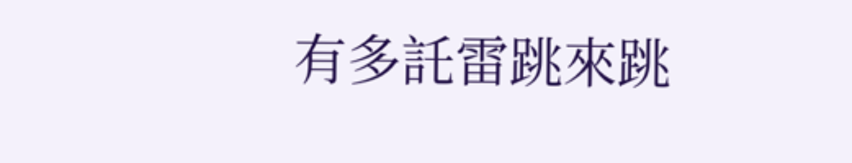有多託雷跳來跳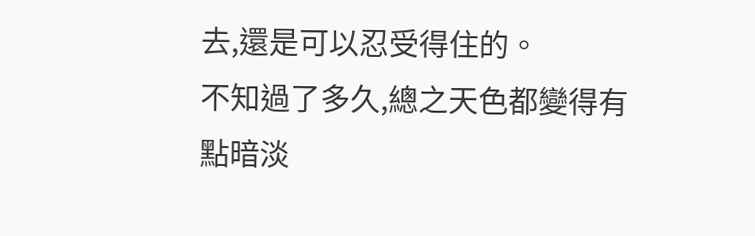去,還是可以忍受得住的。
不知過了多久,總之天色都變得有點暗淡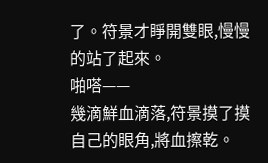了。符景才睜開雙眼,慢慢的站了起來。
啪嗒——
幾滴鮮血滴落,符景摸了摸自己的眼角,將血擦乾。